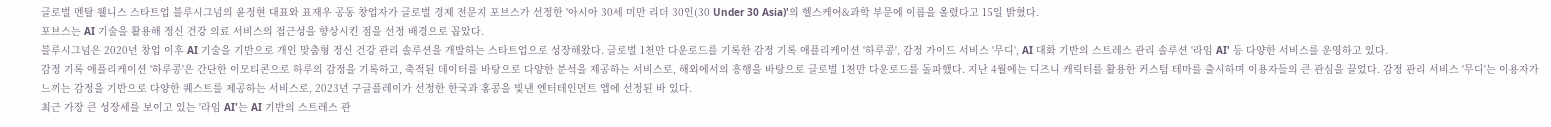글로벌 멘탈 웰니스 스타트업 블루시그넘의 윤정현 대표와 표재우 공동 창업자가 글로벌 경제 전문지 포브스가 선정한 '아시아 30세 미만 리더 30인(30 Under 30 Asia)'의 헬스케어&과학 부문에 이름을 올렸다고 15일 밝혔다.
포브스는 AI 기술을 활용해 정신 건강 의료 서비스의 접근성을 향상시킨 점을 선정 배경으로 꼽았다.
블루시그넘은 2020년 창업 이후 AI 기술을 기반으로 개인 맞춤형 정신 건강 관리 솔루션을 개발하는 스타트업으로 성장해왔다. 글로벌 1천만 다운로드를 기록한 감정 기록 애플리케이션 '하루콩', 감정 가이드 서비스 '무디', AI 대화 기반의 스트레스 관리 솔루션 '라임 AI' 등 다양한 서비스를 운영하고 있다.
감정 기록 애플리케이션 '하루콩'은 간단한 이모티콘으로 하루의 감정을 기록하고, 축적된 데이터를 바탕으로 다양한 분석을 제공하는 서비스로, 해외에서의 흥행을 바탕으로 글로벌 1천만 다운로드를 돌파했다. 지난 4월에는 디즈니 캐릭터를 활용한 커스텀 테마를 출시하며 이용자들의 큰 관심을 끌었다. 감정 관리 서비스 '무디'는 이용자가 느끼는 감정을 기반으로 다양한 퀘스트를 제공하는 서비스로, 2023년 구글플레이가 선정한 한국과 홍콩을 빛낸 엔터테인먼트 앱에 선정된 바 있다.
최근 가장 큰 성장세를 보이고 있는 '라임 AI'는 AI 기반의 스트레스 관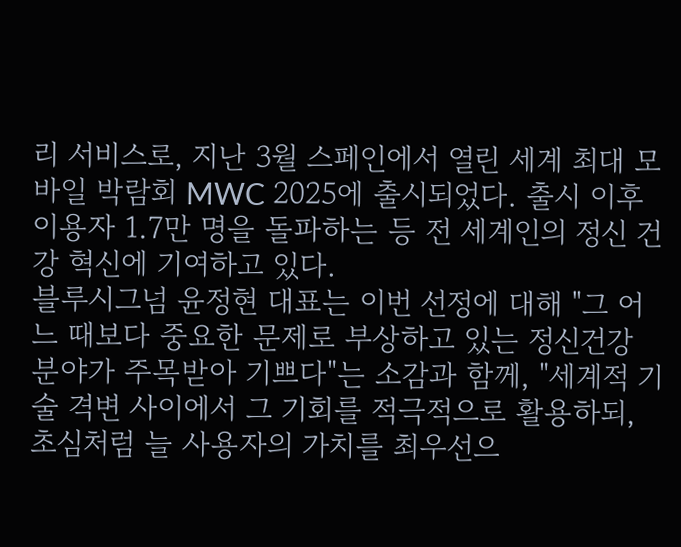리 서비스로, 지난 3월 스페인에서 열린 세계 최대 모바일 박람회 MWC 2025에 출시되었다. 출시 이후 이용자 1.7만 명을 돌파하는 등 전 세계인의 정신 건강 혁신에 기여하고 있다.
블루시그넘 윤정현 대표는 이번 선정에 대해 "그 어느 때보다 중요한 문제로 부상하고 있는 정신건강 분야가 주목받아 기쁘다"는 소감과 함께, "세계적 기술 격변 사이에서 그 기회를 적극적으로 활용하되, 초심처럼 늘 사용자의 가치를 최우선으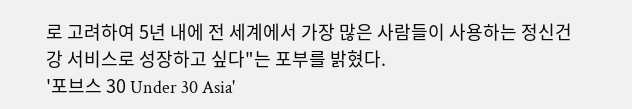로 고려하여 5년 내에 전 세계에서 가장 많은 사람들이 사용하는 정신건강 서비스로 성장하고 싶다"는 포부를 밝혔다.
'포브스 30 Under 30 Asia'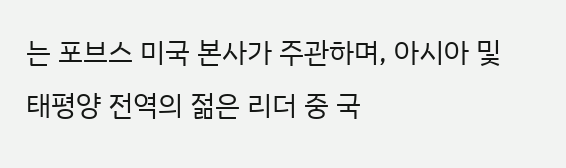는 포브스 미국 본사가 주관하며, 아시아 및 태평양 전역의 젊은 리더 중 국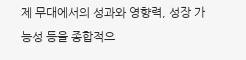제 무대에서의 성과와 영향력, 성장 가능성 등을 종합적으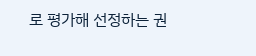로 평가해 선정하는 권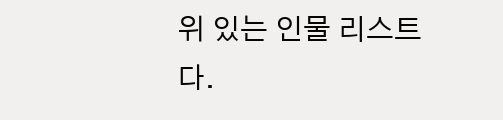위 있는 인물 리스트다.